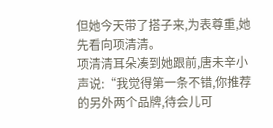但她今天带了搭子来,为表尊重,她先看向项清清。
项清清耳朵凑到她跟前,唐未辛小声说:“我觉得第一条不错,你推荐的另外两个品牌,待会儿可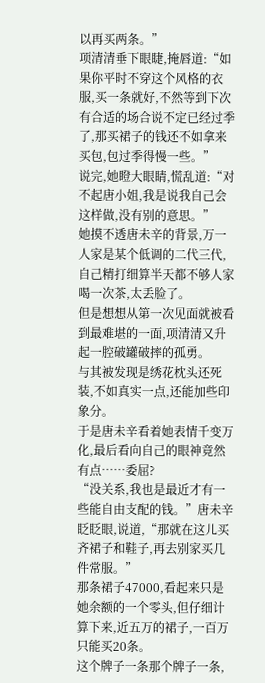以再买两条。”
项清清垂下眼睫,掩唇道:“如果你平时不穿这个风格的衣服,买一条就好,不然等到下次有合适的场合说不定已经过季了,那买裙子的钱还不如拿来买包,包过季得慢一些。”
说完,她瞪大眼睛,慌乱道:“对不起唐小姐,我是说我自己会这样做,没有别的意思。”
她摸不透唐未辛的背景,万一人家是某个低调的二代三代,自己精打细算半天都不够人家喝一次茶,太丢脸了。
但是想想从第一次见面就被看到最难堪的一面,项清清又升起一腔破罐破摔的孤勇。
与其被发现是绣花枕头还死装,不如真实一点,还能加些印象分。
于是唐未辛看着她表情千变万化,最后看向自己的眼神竟然有点……委屈?
“没关系,我也是最近才有一些能自由支配的钱。”唐未辛眨眨眼,说道,“那就在这儿买齐裙子和鞋子,再去别家买几件常服。”
那条裙子47000,看起来只是她余额的一个零头,但仔细计算下来,近五万的裙子,一百万只能买20条。
这个牌子一条那个牌子一条,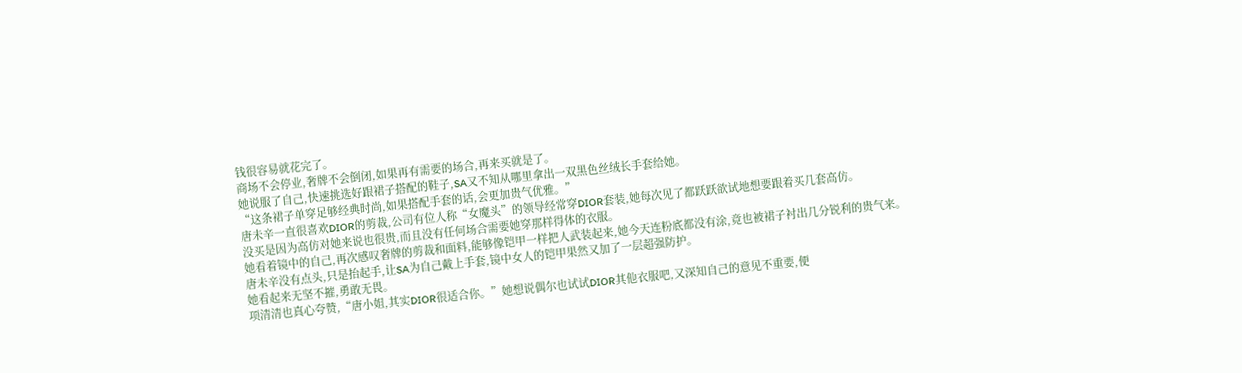钱很容易就花完了。
商场不会停业,奢牌不会倒闭,如果再有需要的场合,再来买就是了。
她说服了自己,快速挑选好跟裙子搭配的鞋子,SA又不知从哪里拿出一双黑色丝绒长手套给她。
“这条裙子单穿足够经典时尚,如果搭配手套的话,会更加贵气优雅。”
唐未辛一直很喜欢DIOR的剪裁,公司有位人称“女魔头”的领导经常穿DIOR套装,她每次见了都跃跃欲试地想要跟着买几套高仿。
没买是因为高仿对她来说也很贵,而且没有任何场合需要她穿那样得体的衣服。
她看着镜中的自己,再次感叹奢牌的剪裁和面料,能够像铠甲一样把人武装起来,她今天连粉底都没有涂,竟也被裙子衬出几分锐利的贵气来。
唐未辛没有点头,只是抬起手,让SA为自己戴上手套,镜中女人的铠甲果然又加了一层超强防护。
她看起来无坚不摧,勇敢无畏。
项清清也真心夸赞,“唐小姐,其实DIOR很适合你。”她想说偶尔也试试DIOR其他衣服吧,又深知自己的意见不重要,便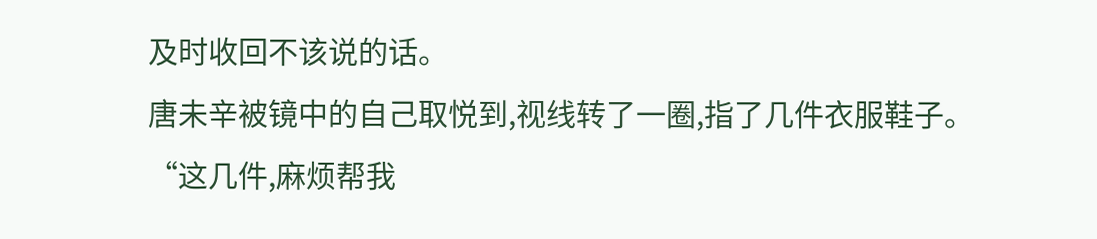及时收回不该说的话。
唐未辛被镜中的自己取悦到,视线转了一圈,指了几件衣服鞋子。
“这几件,麻烦帮我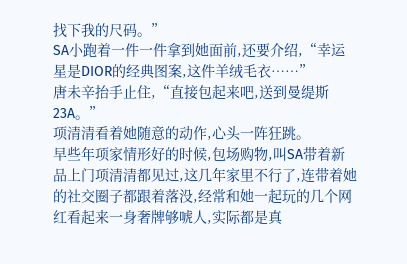找下我的尺码。”
SA小跑着一件一件拿到她面前,还要介绍,“幸运星是DIOR的经典图案,这件羊绒毛衣……”
唐未辛抬手止住,“直接包起来吧,送到曼缇斯23A。”
项清清看着她随意的动作,心头一阵狂跳。
早些年项家情形好的时候,包场购物,叫SA带着新品上门项清清都见过,这几年家里不行了,连带着她的社交圈子都跟着落没,经常和她一起玩的几个网红看起来一身奢牌够唬人,实际都是真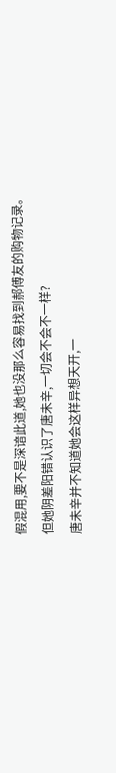假混用,要不是深谙此道,她也没那么容易找到郝傅友的购物记录。
但她阴差阳错认识了唐未辛,一切会不会不一样?
唐未辛并不知道她会这样异想天开,一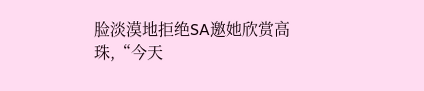脸淡漠地拒绝SA邀她欣赏高珠,“今天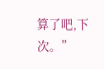算了吧,下次。”